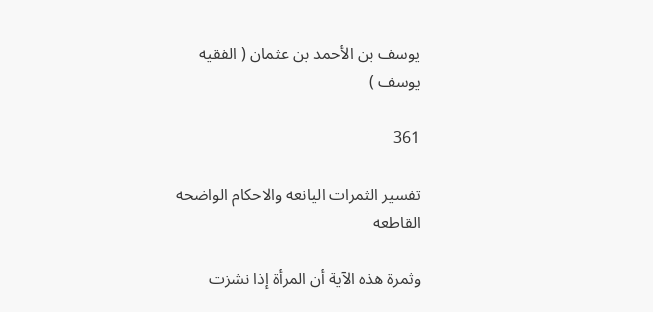يوسف بن الأحمد بن عثمان ( الفقيه يوسف )

361

تفسير الثمرات اليانعه والاحكام الواضحه القاطعه

وثمرة هذه الآية أن المرأة إذا نشزت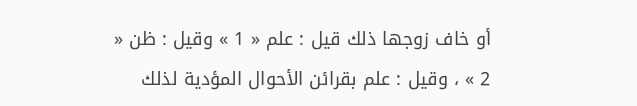أو خاف زوجها ذلك قيل : علم « 1 » وقيل : ظن « 2 » ، وقيل : علم بقرائن الأحوال المؤدية لذلك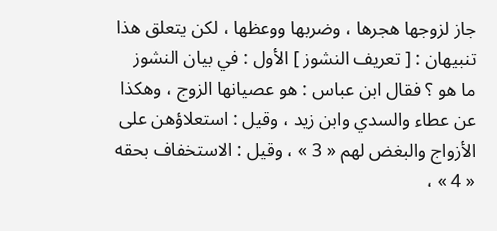جاز لزوجها هجرها ، وضربها ووعظها ، لكن يتعلق هذا تنبيهان : [ تعريف النشوز ] الأول : في بيان النشوز ما هو ؟ فقال ابن عباس : هو عصيانها الزوج ، وهكذا عن عطاء والسدي وابن زيد ، وقيل : استعلاؤهن على الأزواج والبغض لهم « 3 » ، وقيل : الاستخفاف بحقه « 4 » ،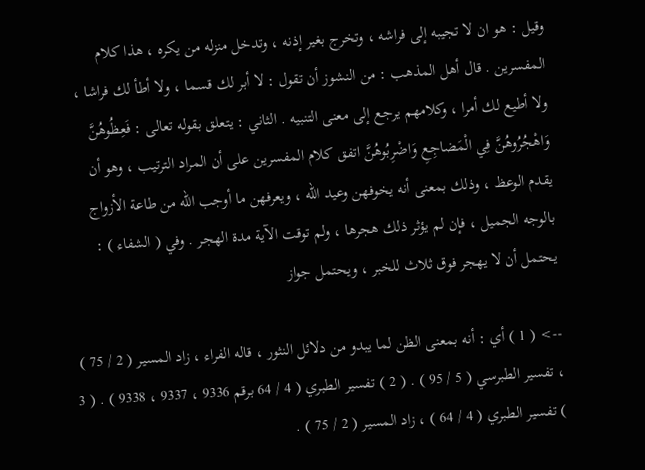وقيل : هو ان لا تجيبه إلى فراشه ، وتخرج بغير إذنه ، وتدخل منزله من يكره ، هذا كلام المفسرين . قال أهل المذهب : من النشوز أن تقول : لا أبر لك قسما ، ولا أطأ لك فراشا ، ولا أطيع لك أمرا ، وكلامهم يرجع إلى معنى التنبيه . الثاني : يتعلق بقوله تعالى : فَعِظُوهُنَّ وَاهْجُرُوهُنَّ فِي الْمَضاجِعِ وَاضْرِبُوهُنَّ اتفق كلام المفسرين على أن المراد الترتيب ، وهو أن يقدم الوعظ ، وذلك بمعنى أنه يخوفهن وعيد الله ، ويعرفهن ما أوجب اللّه من طاعة الأزواج بالوجه الجميل ، فإن لم يؤثر ذلك هجرها ، ولم توقت الآية مدة الهجر . وفي ( الشفاء ) : يحتمل أن لا يهجر فوق ثلاث للخبر ، ويحتمل جواز

--> ( 1 ) أي : أنه بمعنى الظن لما يبدو من دلائل النثور ، قاله الفراء ، زاد المسير ( 2 / 75 ) ، تفسير الطبرسي ( 5 / 95 ) . ( 2 ) تفسير الطبري ( 4 / 64 برقم 9336 ، 9337 ، 9338 ) . ( 3 ) تفسير الطبري ( 4 / 64 ) ، زاد المسير ( 2 / 75 ) .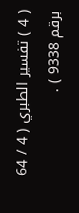( 4 ) تفسير الطبري ( 4 / 64 برقم 9338 ) .